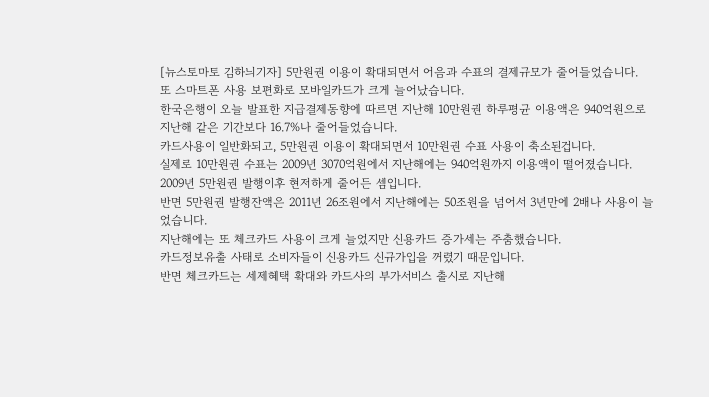[뉴스토마토 김하늬기자] 5만원권 이용이 확대되면서 어음과 수표의 결제규모가 줄어들었습니다.
또 스마트폰 사용 보편화로 모바일카드가 크게 늘어났습니다.
한국은행이 오늘 발표한 지급결제동향에 따르면 지난해 10만원권 하루평균 이용액은 940억원으로 지난해 같은 기간보다 16.7%나 줄어들었습니다.
카드사용이 일반화되고, 5만원권 이용이 확대되면서 10만원권 수표 사용이 축소된겁니다.
실제로 10만원권 수표는 2009년 3070억원에서 지난해에는 940억원까지 이용액이 떨어졌습니다. 2009년 5만원권 발행이후 현저하게 줄어든 셈입니다.
반면 5만원권 발행잔액은 2011년 26조원에서 지난해에는 50조원을 넘어서 3년만에 2배나 사용이 늘었습니다.
지난해에는 또 체크카드 사용이 크게 늘었지만 신용카드 증가세는 주춤했습니다.
카드정보유출 사태로 소비자들이 신용카드 신규가입을 꺼렸기 때문입니다.
반면 체크카드는 세제혜택 확대와 카드사의 부가서비스 출시로 지난해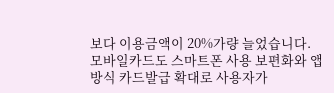보다 이용금액이 20%가량 늘었습니다.
모바일카드도 스마트폰 사용 보편화와 앱 방식 카드발급 확대로 사용자가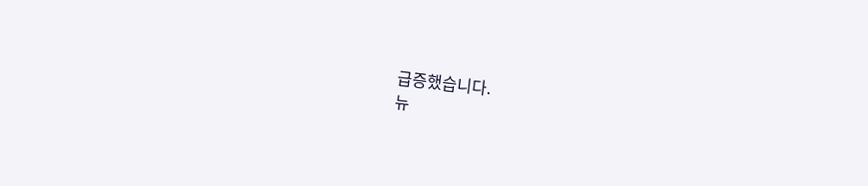급증했습니다.
뉴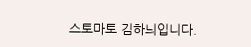스토마토 김하늬입니다.